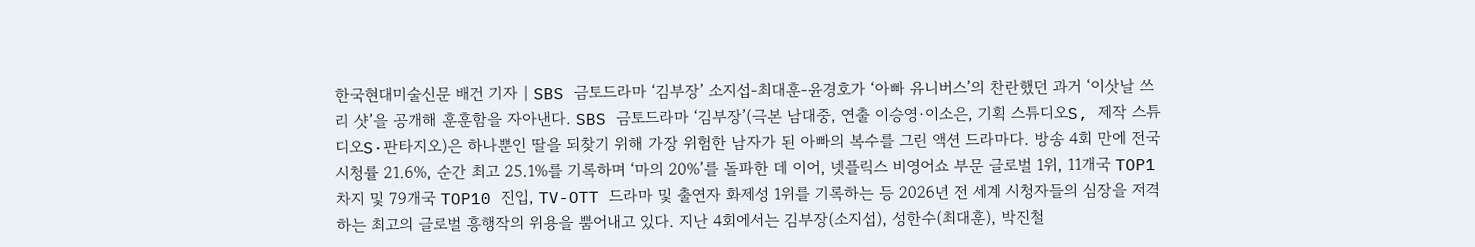한국현대미술신문 배건 기자 | SBS 금토드라마 ‘김부장’ 소지섭-최대훈-윤경호가 ‘아빠 유니버스’의 찬란했던 과거 ‘이삿날 쓰리 샷’을 공개해 훈훈함을 자아낸다. SBS 금토드라마 ‘김부장’(극본 남대중, 연출 이승영·이소은, 기획 스튜디오S, 제작 스튜디오S·판타지오)은 하나뿐인 딸을 되찾기 위해 가장 위험한 남자가 된 아빠의 복수를 그린 액션 드라마다. 방송 4회 만에 전국 시청률 21.6%, 순간 최고 25.1%를 기록하며 ‘마의 20%’를 돌파한 데 이어, 넷플릭스 비영어쇼 부문 글로벌 1위, 11개국 TOP1 차지 및 79개국 TOP10 진입, TV-OTT 드라마 및 출연자 화제성 1위를 기록하는 등 2026년 전 세계 시청자들의 심장을 저격하는 최고의 글로벌 흥행작의 위용을 뿜어내고 있다. 지난 4회에서는 김부장(소지섭), 성한수(최대훈), 박진철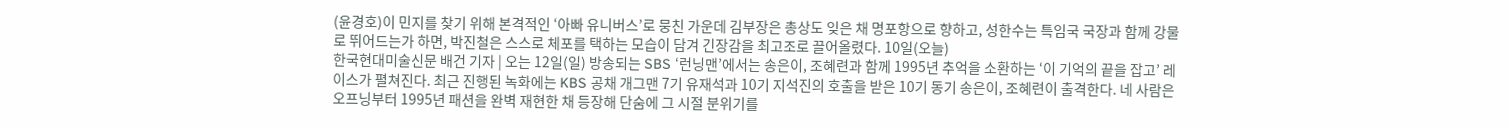(윤경호)이 민지를 찾기 위해 본격적인 ‘아빠 유니버스’로 뭉친 가운데 김부장은 총상도 잊은 채 명포항으로 향하고, 성한수는 특임국 국장과 함께 강물로 뛰어드는가 하면, 박진철은 스스로 체포를 택하는 모습이 담겨 긴장감을 최고조로 끌어올렸다. 10일(오늘)
한국현대미술신문 배건 기자 | 오는 12일(일) 방송되는 SBS ‘런닝맨’에서는 송은이, 조혜련과 함께 1995년 추억을 소환하는 ‘이 기억의 끝을 잡고’ 레이스가 펼쳐진다. 최근 진행된 녹화에는 KBS 공채 개그맨 7기 유재석과 10기 지석진의 호출을 받은 10기 동기 송은이, 조혜련이 출격한다. 네 사람은 오프닝부터 1995년 패션을 완벽 재현한 채 등장해 단숨에 그 시절 분위기를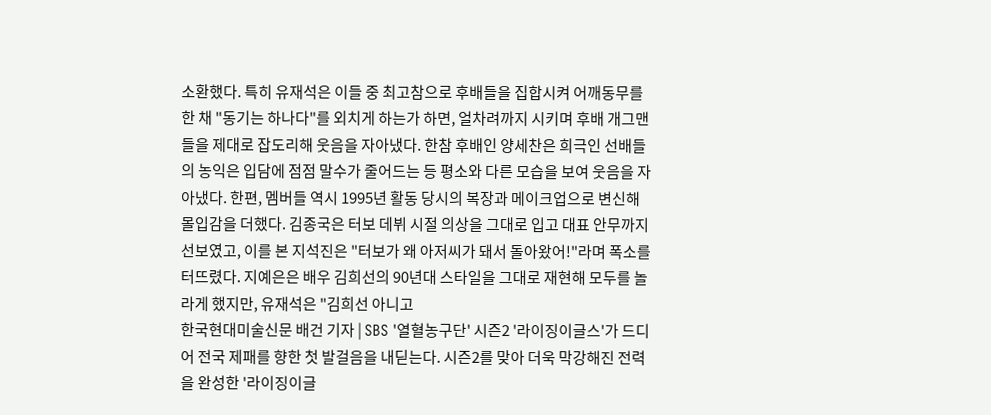소환했다. 특히 유재석은 이들 중 최고참으로 후배들을 집합시켜 어깨동무를 한 채 "동기는 하나다"를 외치게 하는가 하면, 얼차려까지 시키며 후배 개그맨들을 제대로 잡도리해 웃음을 자아냈다. 한참 후배인 양세찬은 희극인 선배들의 농익은 입담에 점점 말수가 줄어드는 등 평소와 다른 모습을 보여 웃음을 자아냈다. 한편, 멤버들 역시 1995년 활동 당시의 복장과 메이크업으로 변신해 몰입감을 더했다. 김종국은 터보 데뷔 시절 의상을 그대로 입고 대표 안무까지 선보였고, 이를 본 지석진은 "터보가 왜 아저씨가 돼서 돌아왔어!"라며 폭소를 터뜨렸다. 지예은은 배우 김희선의 90년대 스타일을 그대로 재현해 모두를 놀라게 했지만, 유재석은 "김희선 아니고
한국현대미술신문 배건 기자 | SBS '열혈농구단' 시즌2 '라이징이글스'가 드디어 전국 제패를 향한 첫 발걸음을 내딛는다. 시즌2를 맞아 더욱 막강해진 전력을 완성한 '라이징이글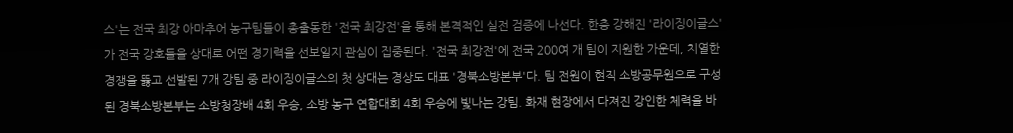스'는 전국 최강 아마추어 농구팀들이 총출동한 '전국 최강전'을 통해 본격적인 실전 검증에 나선다. 한층 강해진 '라이징이글스'가 전국 강호들을 상대로 어떤 경기력을 선보일지 관심이 집중된다. '전국 최강전'에 전국 200여 개 팀이 지원한 가운데, 치열한 경쟁을 뚫고 선발된 7개 강팀 중 라이징이글스의 첫 상대는 경상도 대표 '경북소방본부'다. 팀 전원이 현직 소방공무원으로 구성된 경북소방본부는 소방청장배 4회 우승, 소방 농구 연합대회 4회 우승에 빛나는 강팀. 화재 현장에서 다져진 강인한 체력을 바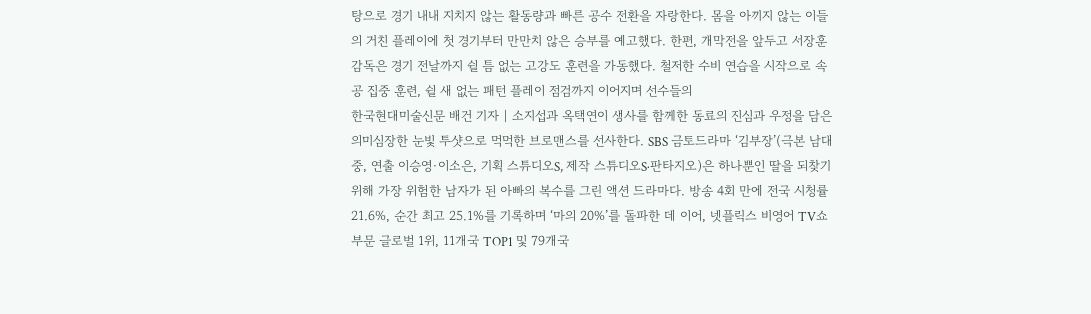탕으로 경기 내내 지치지 않는 활동량과 빠른 공수 전환을 자랑한다. 몸을 아끼지 않는 이들의 거친 플레이에 첫 경기부터 만만치 않은 승부를 예고했다. 한편, 개막전을 앞두고 서장훈 감독은 경기 전날까지 쉴 틈 없는 고강도 훈련을 가동했다. 철저한 수비 연습을 시작으로 속공 집중 훈련, 쉴 새 없는 패턴 플레이 점검까지 이어지며 선수들의
한국현대미술신문 배건 기자 | 소지섭과 옥택연이 생사를 함께한 동료의 진심과 우정을 담은 의미심장한 눈빛 투샷으로 먹먹한 브로맨스를 선사한다. SBS 금토드라마 ‘김부장’(극본 남대중, 연출 이승영·이소은, 기획 스튜디오S, 제작 스튜디오S·판타지오)은 하나뿐인 딸을 되찾기 위해 가장 위험한 남자가 된 아빠의 복수를 그린 액션 드라마다. 방송 4회 만에 전국 시청률 21.6%, 순간 최고 25.1%를 기록하며 ‘마의 20%’를 돌파한 데 이어, 넷플릭스 비영어 TV쇼 부문 글로벌 1위, 11개국 TOP1 및 79개국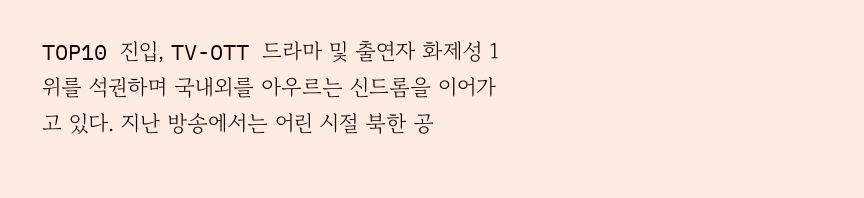TOP10 진입, TV-OTT 드라마 및 출연자 화제성 1위를 석권하며 국내외를 아우르는 신드롬을 이어가고 있다. 지난 방송에서는 어린 시절 북한 공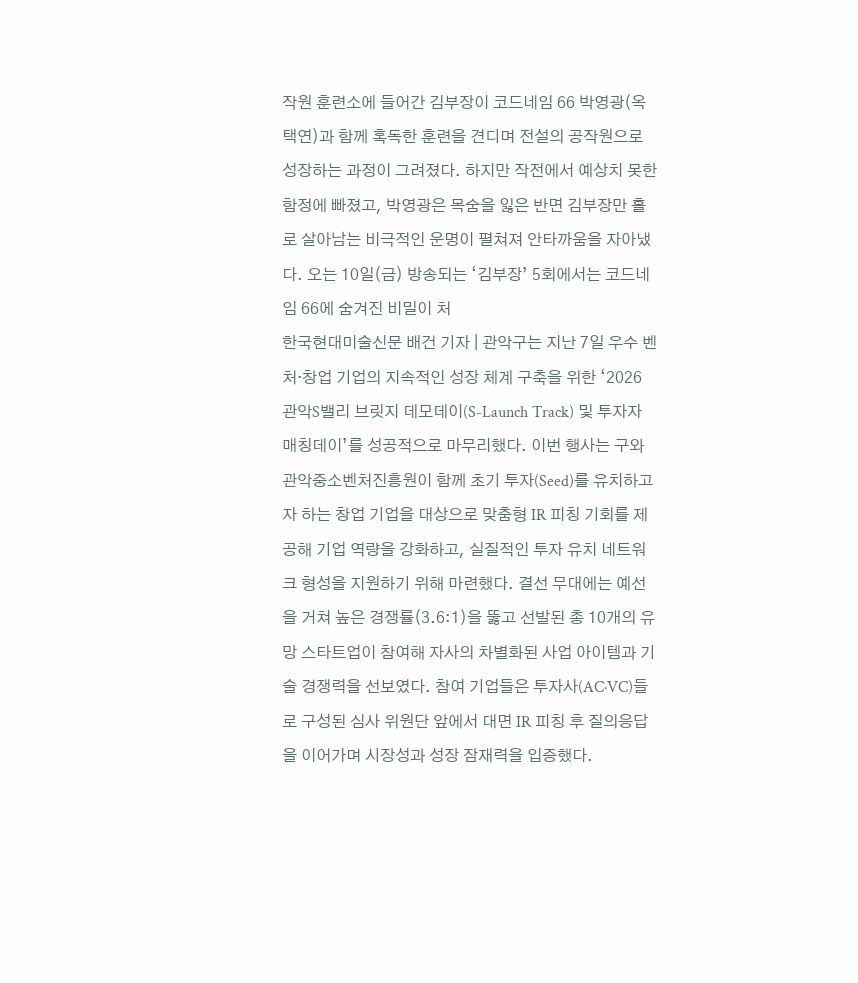작원 훈련소에 들어간 김부장이 코드네임 66 박영광(옥택연)과 함께 혹독한 훈련을 견디며 전설의 공작원으로 성장하는 과정이 그려졌다. 하지만 작전에서 예상치 못한 함정에 빠졌고, 박영광은 목숨을 잃은 반면 김부장만 홀로 살아남는 비극적인 운명이 펼쳐져 안타까움을 자아냈다. 오는 10일(금) 방송되는 ‘김부장’ 5회에서는 코드네임 66에 숨겨진 비밀이 처
한국현대미술신문 배건 기자 | 관악구는 지난 7일 우수 벤처·창업 기업의 지속적인 성장 체계 구축을 위한 ‘2026 관악S밸리 브릿지 데모데이(S-Launch Track) 및 투자자 매칭데이’를 성공적으로 마무리했다. 이번 행사는 구와 관악중소벤처진흥원이 함께 초기 투자(Seed)를 유치하고자 하는 창업 기업을 대상으로 맞춤형 IR 피칭 기회를 제공해 기업 역량을 강화하고, 실질적인 투자 유치 네트워크 형성을 지원하기 위해 마련했다. 결선 무대에는 예선을 거쳐 높은 경쟁률(3.6:1)을 뚫고 선발된 총 10개의 유망 스타트업이 참여해 자사의 차별화된 사업 아이템과 기술 경쟁력을 선보였다. 참여 기업들은 투자사(AC·VC)들로 구성된 심사 위원단 앞에서 대면 IR 피칭 후 질의응답을 이어가며 시장성과 성장 잠재력을 입증했다.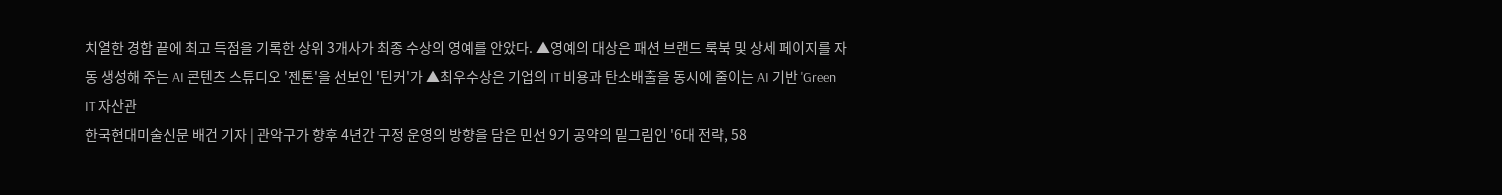치열한 경합 끝에 최고 득점을 기록한 상위 3개사가 최종 수상의 영예를 안았다. ▲영예의 대상은 패션 브랜드 룩북 및 상세 페이지를 자동 생성해 주는 AI 콘텐츠 스튜디오 '젠톤'을 선보인 '틴커'가 ▲최우수상은 기업의 IT 비용과 탄소배출을 동시에 줄이는 AI 기반 'Green IT 자산관
한국현대미술신문 배건 기자 | 관악구가 향후 4년간 구정 운영의 방향을 담은 민선 9기 공약의 밑그림인 '6대 전략, 58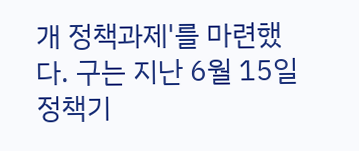개 정책과제'를 마련했다. 구는 지난 6월 15일 정책기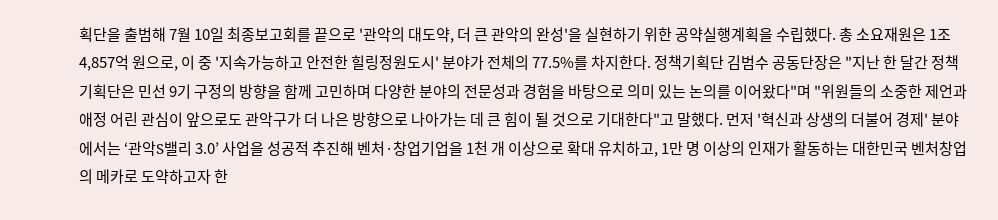획단을 출범해 7월 10일 최종보고회를 끝으로 '관악의 대도약, 더 큰 관악의 완성'을 실현하기 위한 공약실행계획을 수립했다. 총 소요재원은 1조 4,857억 원으로, 이 중 '지속가능하고 안전한 힐링정원도시' 분야가 전체의 77.5%를 차지한다. 정책기획단 김범수 공동단장은 "지난 한 달간 정책기획단은 민선 9기 구정의 방향을 함께 고민하며 다양한 분야의 전문성과 경험을 바탕으로 의미 있는 논의를 이어왔다"며 "위원들의 소중한 제언과 애정 어린 관심이 앞으로도 관악구가 더 나은 방향으로 나아가는 데 큰 힘이 될 것으로 기대한다"고 말했다. 먼저 '혁신과 상생의 더불어 경제' 분야에서는 ‘관악S밸리 3.0’ 사업을 성공적 추진해 벤처·창업기업을 1천 개 이상으로 확대 유치하고, 1만 명 이상의 인재가 활동하는 대한민국 벤처창업의 메카로 도약하고자 한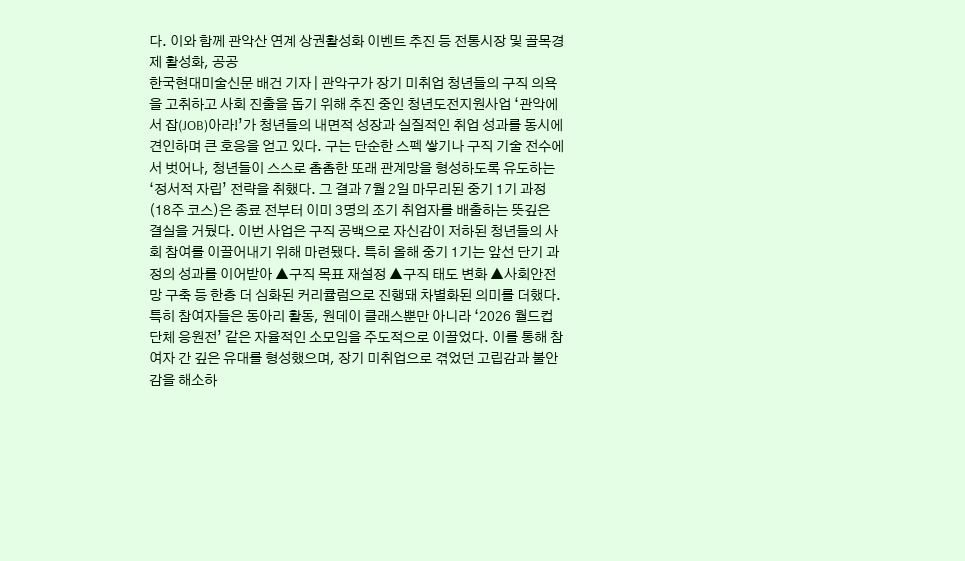다. 이와 함께 관악산 연계 상권활성화 이벤트 추진 등 전통시장 및 골목경제 활성화, 공공
한국현대미술신문 배건 기자 | 관악구가 장기 미취업 청년들의 구직 의욕을 고취하고 사회 진출을 돕기 위해 추진 중인 청년도전지원사업 ‘관악에서 잡(JOB)아라!’가 청년들의 내면적 성장과 실질적인 취업 성과를 동시에 견인하며 큰 호응을 얻고 있다. 구는 단순한 스펙 쌓기나 구직 기술 전수에서 벗어나, 청년들이 스스로 촘촘한 또래 관계망을 형성하도록 유도하는 ‘정서적 자립’ 전략을 취했다. 그 결과 7월 2일 마무리된 중기 1기 과정(18주 코스)은 종료 전부터 이미 3명의 조기 취업자를 배출하는 뜻깊은 결실을 거뒀다. 이번 사업은 구직 공백으로 자신감이 저하된 청년들의 사회 참여를 이끌어내기 위해 마련됐다. 특히 올해 중기 1기는 앞선 단기 과정의 성과를 이어받아 ▲구직 목표 재설정 ▲구직 태도 변화 ▲사회안전망 구축 등 한층 더 심화된 커리큘럼으로 진행돼 차별화된 의미를 더했다. 특히 참여자들은 동아리 활동, 원데이 클래스뿐만 아니라 ‘2026 월드컵 단체 응원전’ 같은 자율적인 소모임을 주도적으로 이끌었다. 이를 통해 참여자 간 깊은 유대를 형성했으며, 장기 미취업으로 겪었던 고립감과 불안감을 해소하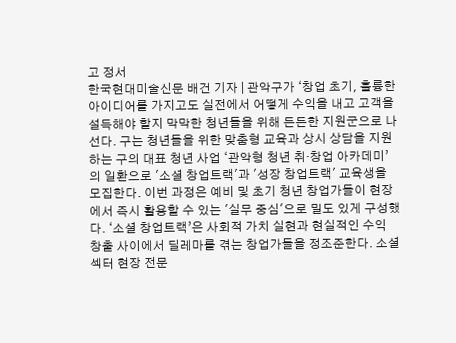고 정서
한국현대미술신문 배건 기자 | 관악구가 ‘창업 초기, 훌륭한 아이디어를 가지고도 실전에서 어떻게 수익을 내고 고객을 설득해야 할지 막막한 청년들을 위해 든든한 지원군으로 나선다. 구는 청년들을 위한 맞춤형 교육과 상시 상담을 지원하는 구의 대표 청년 사업 ‘관악형 청년 취·창업 아카데미’의 일환으로 '소셜 창업트랙'과 '성장 창업트랙' 교육생을 모집한다. 이번 과정은 예비 및 초기 청년 창업가들이 현장에서 즉시 활용할 수 있는 '실무 중심'으로 밀도 있게 구성했다. ‘소셜 창업트랙’은 사회적 가치 실현과 현실적인 수익 창출 사이에서 딜레마를 겪는 창업가들을 정조준한다. 소셜섹터 현장 전문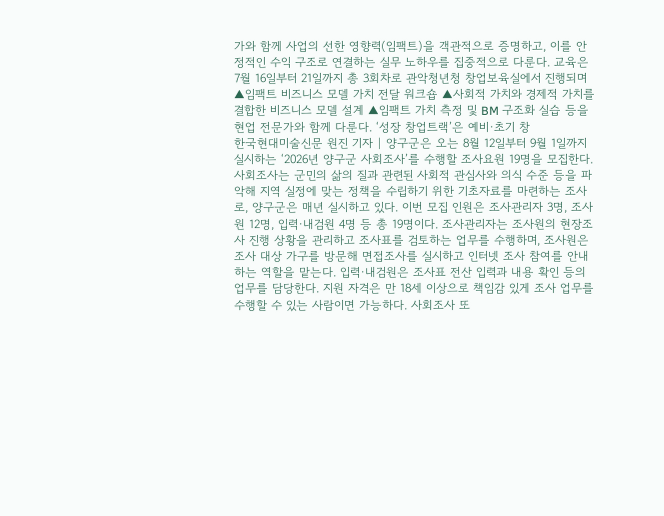가와 함께 사업의 선한 영향력(임팩트)을 객관적으로 증명하고, 이를 안정적인 수익 구조로 연결하는 실무 노하우를 집중적으로 다룬다. 교육은 7월 16일부터 21일까지 총 3회차로 관악청년청 창업보육실에서 진행되며 ▲임팩트 비즈니스 모델 가치 전달 워크숍 ▲사회적 가치와 경제적 가치를 결합한 비즈니스 모델 설계 ▲임팩트 가치 측정 및 BM 구조화 실습 등을 현업 전문가와 함께 다룬다. ‘성장 창업트랙’은 예비·초기 창
한국현대미술신문 원진 기자 | 양구군은 오는 8월 12일부터 9월 1일까지 실시하는 ‘2026년 양구군 사회조사’를 수행할 조사요원 19명을 모집한다. 사회조사는 군민의 삶의 질과 관련된 사회적 관심사와 의식 수준 등을 파악해 지역 실정에 맞는 정책을 수립하기 위한 기초자료를 마련하는 조사로, 양구군은 매년 실시하고 있다. 이번 모집 인원은 조사관리자 3명, 조사원 12명, 입력·내검원 4명 등 총 19명이다. 조사관리자는 조사원의 현장조사 진행 상황을 관리하고 조사표를 검토하는 업무를 수행하며, 조사원은 조사 대상 가구를 방문해 면접조사를 실시하고 인터넷 조사 참여를 안내하는 역할을 맡는다. 입력·내검원은 조사표 전산 입력과 내용 확인 등의 업무를 담당한다. 지원 자격은 만 18세 이상으로 책임감 있게 조사 업무를 수행할 수 있는 사람이면 가능하다. 사회조사 또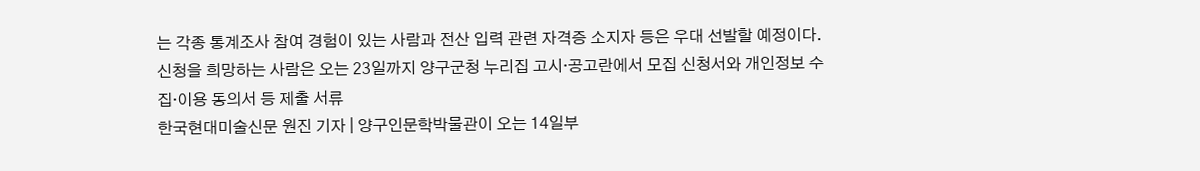는 각종 통계조사 참여 경험이 있는 사람과 전산 입력 관련 자격증 소지자 등은 우대 선발할 예정이다. 신청을 희망하는 사람은 오는 23일까지 양구군청 누리집 고시·공고란에서 모집 신청서와 개인정보 수집·이용 동의서 등 제출 서류
한국현대미술신문 원진 기자 | 양구인문학박물관이 오는 14일부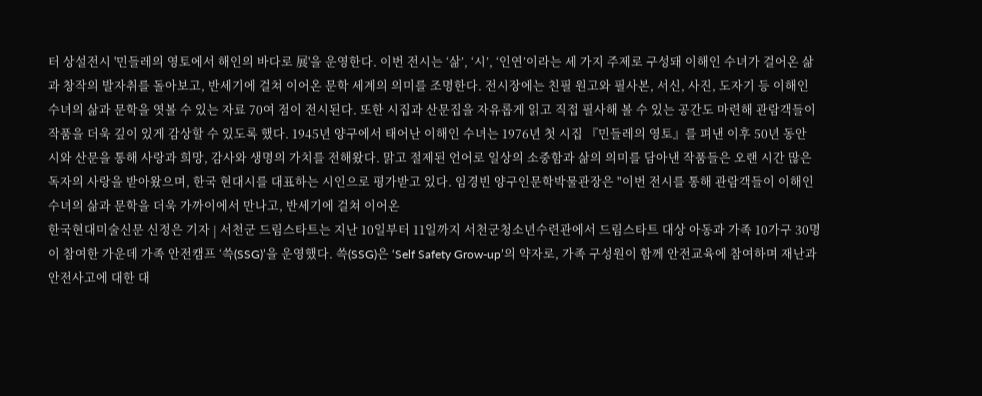터 상설전시 '민들레의 영토에서 해인의 바다로 展'을 운영한다. 이번 전시는 ‘삶’, ‘시’, ‘인연’이라는 세 가지 주제로 구성돼 이해인 수녀가 걸어온 삶과 창작의 발자취를 돌아보고, 반세기에 걸쳐 이어온 문학 세계의 의미를 조명한다. 전시장에는 친필 원고와 필사본, 서신, 사진, 도자기 등 이해인 수녀의 삶과 문학을 엿볼 수 있는 자료 70여 점이 전시된다. 또한 시집과 산문집을 자유롭게 읽고 직접 필사해 볼 수 있는 공간도 마련해 관람객들이 작품을 더욱 깊이 있게 감상할 수 있도록 했다. 1945년 양구에서 태어난 이해인 수녀는 1976년 첫 시집 『민들레의 영토』를 펴낸 이후 50년 동안 시와 산문을 통해 사랑과 희망, 감사와 생명의 가치를 전해왔다. 맑고 절제된 언어로 일상의 소중함과 삶의 의미를 담아낸 작품들은 오랜 시간 많은 독자의 사랑을 받아왔으며, 한국 현대시를 대표하는 시인으로 평가받고 있다. 임경빈 양구인문학박물관장은 "이번 전시를 통해 관람객들이 이해인 수녀의 삶과 문학을 더욱 가까이에서 만나고, 반세기에 걸쳐 이어온
한국현대미술신문 신정은 기자 | 서천군 드림스타트는 지난 10일부터 11일까지 서천군청소년수련관에서 드림스타트 대상 아동과 가족 10가구 30명이 참여한 가운데 가족 안전캠프 ‘쓱(SSG)’을 운영했다. 쓱(SSG)은 ‘Self Safety Grow-up’의 약자로, 가족 구성원이 함께 안전교육에 참여하며 재난과 안전사고에 대한 대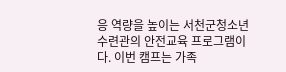응 역량을 높이는 서천군청소년수련관의 안전교육 프로그램이다. 이번 캠프는 가족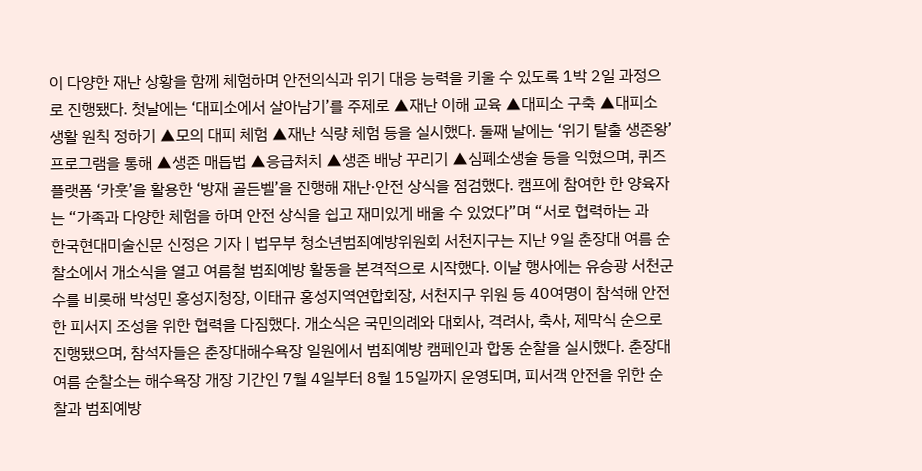이 다양한 재난 상황을 함께 체험하며 안전의식과 위기 대응 능력을 키울 수 있도록 1박 2일 과정으로 진행됐다. 첫날에는 ‘대피소에서 살아남기’를 주제로 ▲재난 이해 교육 ▲대피소 구축 ▲대피소 생활 원칙 정하기 ▲모의 대피 체험 ▲재난 식량 체험 등을 실시했다. 둘째 날에는 ‘위기 탈출 생존왕’프로그램을 통해 ▲생존 매듭법 ▲응급처치 ▲생존 배낭 꾸리기 ▲심폐소생술 등을 익혔으며, 퀴즈 플랫폼 ‘카훗’을 활용한 ‘방재 골든벨’을 진행해 재난·안전 상식을 점검했다. 캠프에 참여한 한 양육자는 “가족과 다양한 체험을 하며 안전 상식을 쉽고 재미있게 배울 수 있었다”며 “서로 협력하는 과
한국현대미술신문 신정은 기자 | 법무부 청소년범죄예방위원회 서천지구는 지난 9일 춘장대 여름 순찰소에서 개소식을 열고 여름철 범죄예방 활동을 본격적으로 시작했다. 이날 행사에는 유승광 서천군수를 비롯해 박성민 홍성지청장, 이태규 홍성지역연합회장, 서천지구 위원 등 40여명이 참석해 안전한 피서지 조성을 위한 협력을 다짐했다. 개소식은 국민의례와 대회사, 격려사, 축사, 제막식 순으로 진행됐으며, 참석자들은 춘장대해수욕장 일원에서 범죄예방 캠페인과 합동 순찰을 실시했다. 춘장대 여름 순찰소는 해수욕장 개장 기간인 7월 4일부터 8월 15일까지 운영되며, 피서객 안전을 위한 순찰과 범죄예방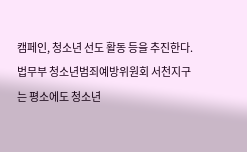캠페인, 청소년 선도 활동 등을 추진한다. 법무부 청소년범죄예방위원회 서천지구는 평소에도 청소년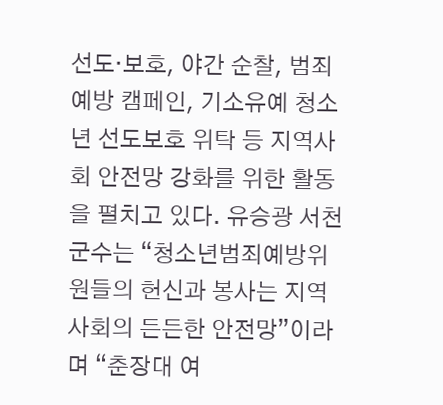선도·보호, 야간 순찰, 범죄예방 캠페인, 기소유예 청소년 선도보호 위탁 등 지역사회 안전망 강화를 위한 활동을 펼치고 있다. 유승광 서천군수는 “청소년범죄예방위원들의 헌신과 봉사는 지역사회의 든든한 안전망”이라며 “춘장대 여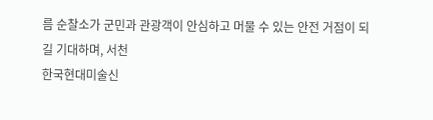름 순찰소가 군민과 관광객이 안심하고 머물 수 있는 안전 거점이 되길 기대하며, 서천
한국현대미술신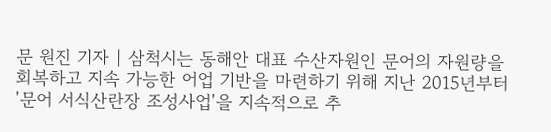문 원진 기자 | 삼척시는 동해안 대표 수산자원인 문어의 자원량을 회복하고 지속 가능한 어업 기반을 마련하기 위해 지난 2015년부터 '문어 서식산란장 조성사업'을 지속적으로 추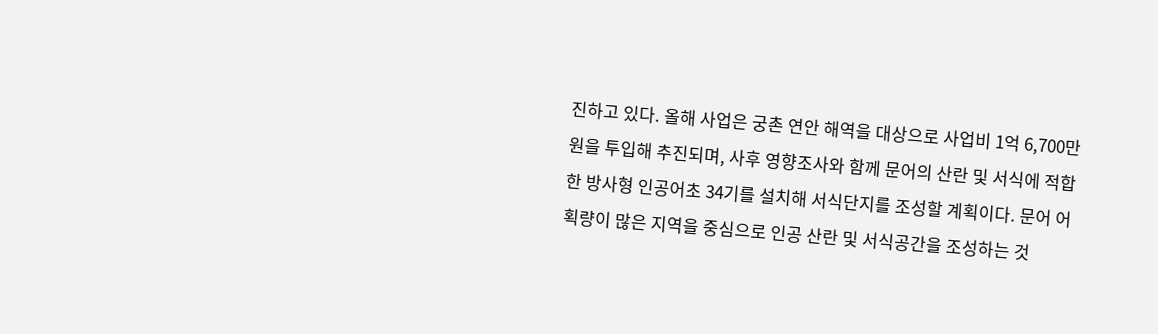진하고 있다. 올해 사업은 궁촌 연안 해역을 대상으로 사업비 1억 6,700만 원을 투입해 추진되며, 사후 영향조사와 함께 문어의 산란 및 서식에 적합한 방사형 인공어초 34기를 설치해 서식단지를 조성할 계획이다. 문어 어획량이 많은 지역을 중심으로 인공 산란 및 서식공간을 조성하는 것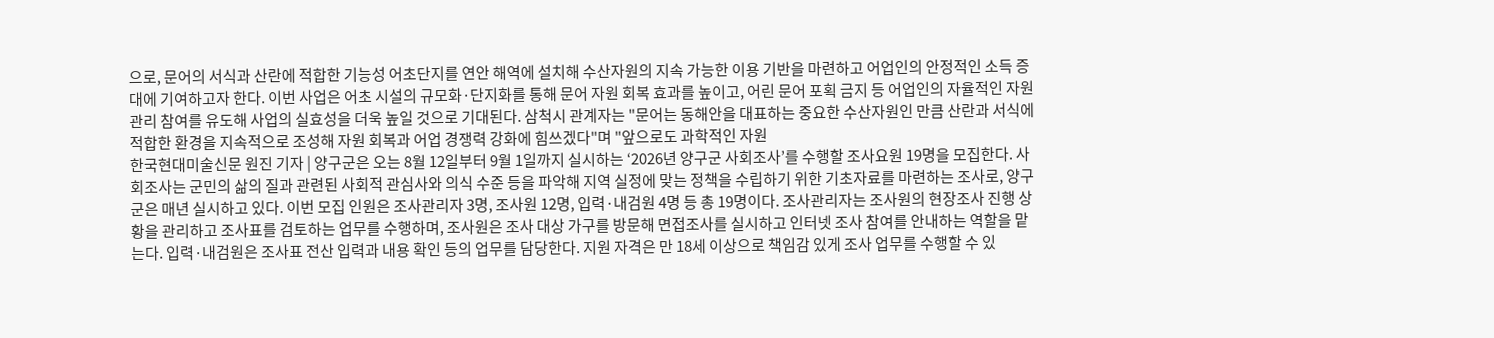으로, 문어의 서식과 산란에 적합한 기능성 어초단지를 연안 해역에 설치해 수산자원의 지속 가능한 이용 기반을 마련하고 어업인의 안정적인 소득 증대에 기여하고자 한다. 이번 사업은 어초 시설의 규모화·단지화를 통해 문어 자원 회복 효과를 높이고, 어린 문어 포획 금지 등 어업인의 자율적인 자원관리 참여를 유도해 사업의 실효성을 더욱 높일 것으로 기대된다. 삼척시 관계자는 "문어는 동해안을 대표하는 중요한 수산자원인 만큼 산란과 서식에 적합한 환경을 지속적으로 조성해 자원 회복과 어업 경쟁력 강화에 힘쓰겠다"며 "앞으로도 과학적인 자원
한국현대미술신문 원진 기자 | 양구군은 오는 8월 12일부터 9월 1일까지 실시하는 ‘2026년 양구군 사회조사’를 수행할 조사요원 19명을 모집한다. 사회조사는 군민의 삶의 질과 관련된 사회적 관심사와 의식 수준 등을 파악해 지역 실정에 맞는 정책을 수립하기 위한 기초자료를 마련하는 조사로, 양구군은 매년 실시하고 있다. 이번 모집 인원은 조사관리자 3명, 조사원 12명, 입력·내검원 4명 등 총 19명이다. 조사관리자는 조사원의 현장조사 진행 상황을 관리하고 조사표를 검토하는 업무를 수행하며, 조사원은 조사 대상 가구를 방문해 면접조사를 실시하고 인터넷 조사 참여를 안내하는 역할을 맡는다. 입력·내검원은 조사표 전산 입력과 내용 확인 등의 업무를 담당한다. 지원 자격은 만 18세 이상으로 책임감 있게 조사 업무를 수행할 수 있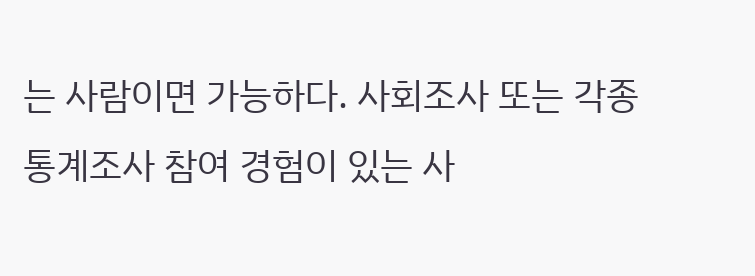는 사람이면 가능하다. 사회조사 또는 각종 통계조사 참여 경험이 있는 사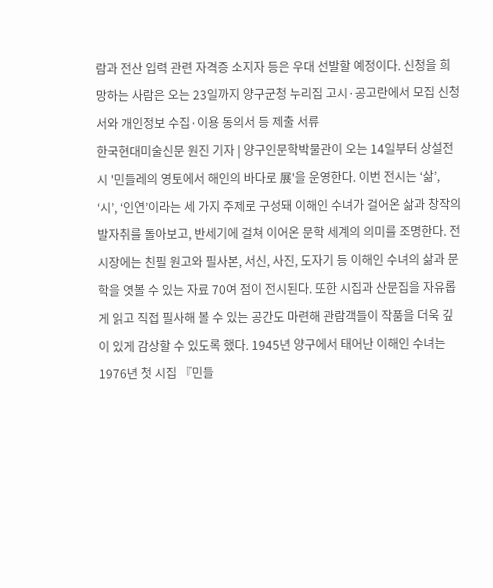람과 전산 입력 관련 자격증 소지자 등은 우대 선발할 예정이다. 신청을 희망하는 사람은 오는 23일까지 양구군청 누리집 고시·공고란에서 모집 신청서와 개인정보 수집·이용 동의서 등 제출 서류
한국현대미술신문 원진 기자 | 양구인문학박물관이 오는 14일부터 상설전시 '민들레의 영토에서 해인의 바다로 展'을 운영한다. 이번 전시는 ‘삶’, ‘시’, ‘인연’이라는 세 가지 주제로 구성돼 이해인 수녀가 걸어온 삶과 창작의 발자취를 돌아보고, 반세기에 걸쳐 이어온 문학 세계의 의미를 조명한다. 전시장에는 친필 원고와 필사본, 서신, 사진, 도자기 등 이해인 수녀의 삶과 문학을 엿볼 수 있는 자료 70여 점이 전시된다. 또한 시집과 산문집을 자유롭게 읽고 직접 필사해 볼 수 있는 공간도 마련해 관람객들이 작품을 더욱 깊이 있게 감상할 수 있도록 했다. 1945년 양구에서 태어난 이해인 수녀는 1976년 첫 시집 『민들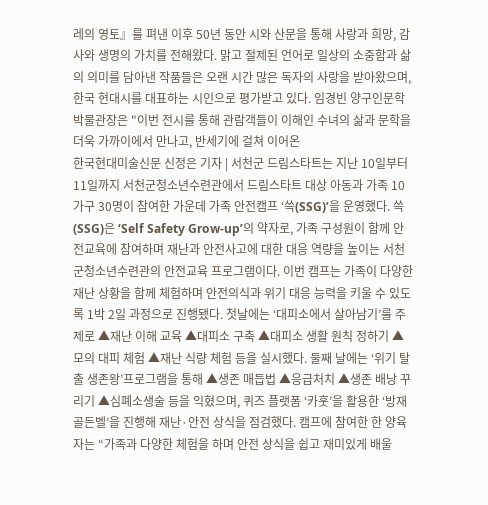레의 영토』를 펴낸 이후 50년 동안 시와 산문을 통해 사랑과 희망, 감사와 생명의 가치를 전해왔다. 맑고 절제된 언어로 일상의 소중함과 삶의 의미를 담아낸 작품들은 오랜 시간 많은 독자의 사랑을 받아왔으며, 한국 현대시를 대표하는 시인으로 평가받고 있다. 임경빈 양구인문학박물관장은 "이번 전시를 통해 관람객들이 이해인 수녀의 삶과 문학을 더욱 가까이에서 만나고, 반세기에 걸쳐 이어온
한국현대미술신문 신정은 기자 | 서천군 드림스타트는 지난 10일부터 11일까지 서천군청소년수련관에서 드림스타트 대상 아동과 가족 10가구 30명이 참여한 가운데 가족 안전캠프 ‘쓱(SSG)’을 운영했다. 쓱(SSG)은 ‘Self Safety Grow-up’의 약자로, 가족 구성원이 함께 안전교육에 참여하며 재난과 안전사고에 대한 대응 역량을 높이는 서천군청소년수련관의 안전교육 프로그램이다. 이번 캠프는 가족이 다양한 재난 상황을 함께 체험하며 안전의식과 위기 대응 능력을 키울 수 있도록 1박 2일 과정으로 진행됐다. 첫날에는 ‘대피소에서 살아남기’를 주제로 ▲재난 이해 교육 ▲대피소 구축 ▲대피소 생활 원칙 정하기 ▲모의 대피 체험 ▲재난 식량 체험 등을 실시했다. 둘째 날에는 ‘위기 탈출 생존왕’프로그램을 통해 ▲생존 매듭법 ▲응급처치 ▲생존 배낭 꾸리기 ▲심폐소생술 등을 익혔으며, 퀴즈 플랫폼 ‘카훗’을 활용한 ‘방재 골든벨’을 진행해 재난·안전 상식을 점검했다. 캠프에 참여한 한 양육자는 “가족과 다양한 체험을 하며 안전 상식을 쉽고 재미있게 배울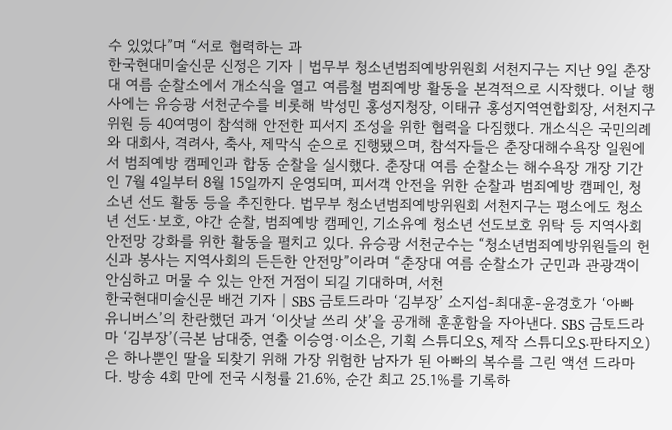수 있었다”며 “서로 협력하는 과
한국현대미술신문 신정은 기자 | 법무부 청소년범죄예방위원회 서천지구는 지난 9일 춘장대 여름 순찰소에서 개소식을 열고 여름철 범죄예방 활동을 본격적으로 시작했다. 이날 행사에는 유승광 서천군수를 비롯해 박성민 홍성지청장, 이태규 홍성지역연합회장, 서천지구 위원 등 40여명이 참석해 안전한 피서지 조성을 위한 협력을 다짐했다. 개소식은 국민의례와 대회사, 격려사, 축사, 제막식 순으로 진행됐으며, 참석자들은 춘장대해수욕장 일원에서 범죄예방 캠페인과 합동 순찰을 실시했다. 춘장대 여름 순찰소는 해수욕장 개장 기간인 7월 4일부터 8월 15일까지 운영되며, 피서객 안전을 위한 순찰과 범죄예방 캠페인, 청소년 선도 활동 등을 추진한다. 법무부 청소년범죄예방위원회 서천지구는 평소에도 청소년 선도·보호, 야간 순찰, 범죄예방 캠페인, 기소유예 청소년 선도보호 위탁 등 지역사회 안전망 강화를 위한 활동을 펼치고 있다. 유승광 서천군수는 “청소년범죄예방위원들의 헌신과 봉사는 지역사회의 든든한 안전망”이라며 “춘장대 여름 순찰소가 군민과 관광객이 안심하고 머물 수 있는 안전 거점이 되길 기대하며, 서천
한국현대미술신문 배건 기자 | SBS 금토드라마 ‘김부장’ 소지섭-최대훈-윤경호가 ‘아빠 유니버스’의 찬란했던 과거 ‘이삿날 쓰리 샷’을 공개해 훈훈함을 자아낸다. SBS 금토드라마 ‘김부장’(극본 남대중, 연출 이승영·이소은, 기획 스튜디오S, 제작 스튜디오S·판타지오)은 하나뿐인 딸을 되찾기 위해 가장 위험한 남자가 된 아빠의 복수를 그린 액션 드라마다. 방송 4회 만에 전국 시청률 21.6%, 순간 최고 25.1%를 기록하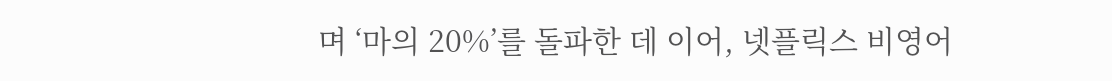며 ‘마의 20%’를 돌파한 데 이어, 넷플릭스 비영어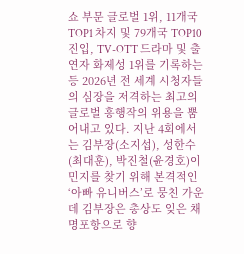쇼 부문 글로벌 1위, 11개국 TOP1 차지 및 79개국 TOP10 진입, TV-OTT 드라마 및 출연자 화제성 1위를 기록하는 등 2026년 전 세계 시청자들의 심장을 저격하는 최고의 글로벌 흥행작의 위용을 뿜어내고 있다. 지난 4회에서는 김부장(소지섭), 성한수(최대훈), 박진철(윤경호)이 민지를 찾기 위해 본격적인 ‘아빠 유니버스’로 뭉친 가운데 김부장은 총상도 잊은 채 명포항으로 향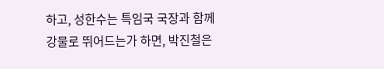하고, 성한수는 특임국 국장과 함께 강물로 뛰어드는가 하면, 박진철은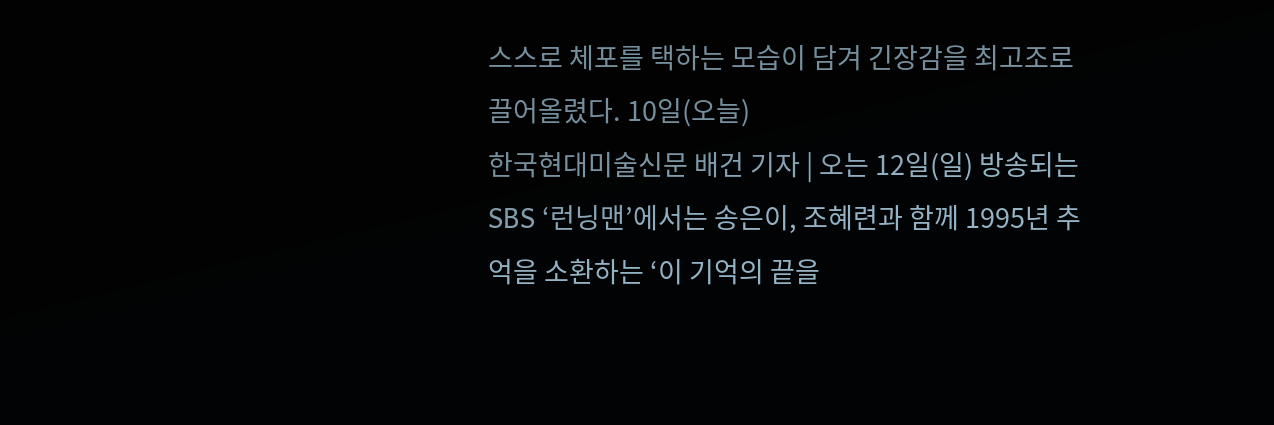스스로 체포를 택하는 모습이 담겨 긴장감을 최고조로 끌어올렸다. 10일(오늘)
한국현대미술신문 배건 기자 | 오는 12일(일) 방송되는 SBS ‘런닝맨’에서는 송은이, 조혜련과 함께 1995년 추억을 소환하는 ‘이 기억의 끝을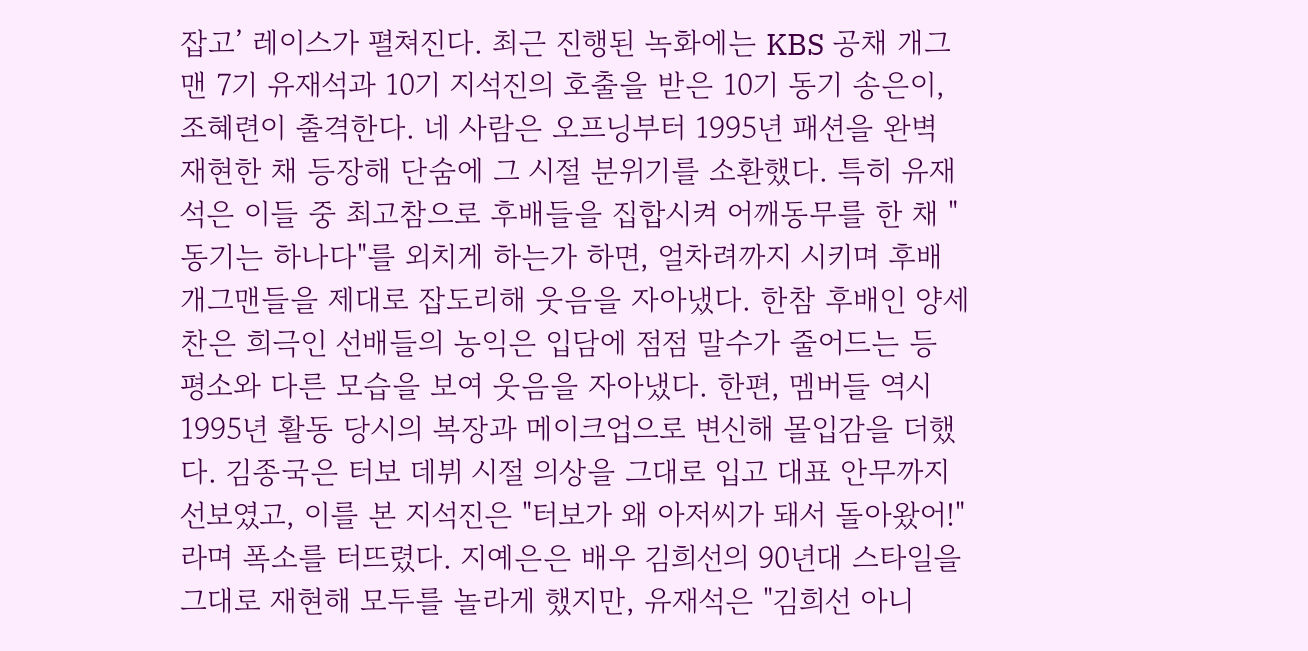잡고’ 레이스가 펼쳐진다. 최근 진행된 녹화에는 KBS 공채 개그맨 7기 유재석과 10기 지석진의 호출을 받은 10기 동기 송은이, 조혜련이 출격한다. 네 사람은 오프닝부터 1995년 패션을 완벽 재현한 채 등장해 단숨에 그 시절 분위기를 소환했다. 특히 유재석은 이들 중 최고참으로 후배들을 집합시켜 어깨동무를 한 채 "동기는 하나다"를 외치게 하는가 하면, 얼차려까지 시키며 후배 개그맨들을 제대로 잡도리해 웃음을 자아냈다. 한참 후배인 양세찬은 희극인 선배들의 농익은 입담에 점점 말수가 줄어드는 등 평소와 다른 모습을 보여 웃음을 자아냈다. 한편, 멤버들 역시 1995년 활동 당시의 복장과 메이크업으로 변신해 몰입감을 더했다. 김종국은 터보 데뷔 시절 의상을 그대로 입고 대표 안무까지 선보였고, 이를 본 지석진은 "터보가 왜 아저씨가 돼서 돌아왔어!"라며 폭소를 터뜨렸다. 지예은은 배우 김희선의 90년대 스타일을 그대로 재현해 모두를 놀라게 했지만, 유재석은 "김희선 아니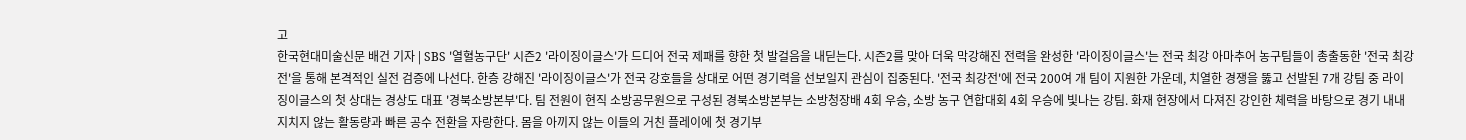고
한국현대미술신문 배건 기자 | SBS '열혈농구단' 시즌2 '라이징이글스'가 드디어 전국 제패를 향한 첫 발걸음을 내딛는다. 시즌2를 맞아 더욱 막강해진 전력을 완성한 '라이징이글스'는 전국 최강 아마추어 농구팀들이 총출동한 '전국 최강전'을 통해 본격적인 실전 검증에 나선다. 한층 강해진 '라이징이글스'가 전국 강호들을 상대로 어떤 경기력을 선보일지 관심이 집중된다. '전국 최강전'에 전국 200여 개 팀이 지원한 가운데, 치열한 경쟁을 뚫고 선발된 7개 강팀 중 라이징이글스의 첫 상대는 경상도 대표 '경북소방본부'다. 팀 전원이 현직 소방공무원으로 구성된 경북소방본부는 소방청장배 4회 우승, 소방 농구 연합대회 4회 우승에 빛나는 강팀. 화재 현장에서 다져진 강인한 체력을 바탕으로 경기 내내 지치지 않는 활동량과 빠른 공수 전환을 자랑한다. 몸을 아끼지 않는 이들의 거친 플레이에 첫 경기부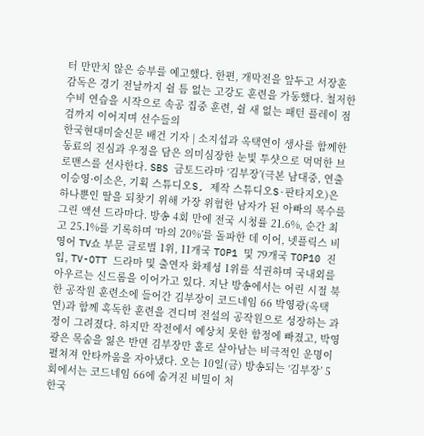터 만만치 않은 승부를 예고했다. 한편, 개막전을 앞두고 서장훈 감독은 경기 전날까지 쉴 틈 없는 고강도 훈련을 가동했다. 철저한 수비 연습을 시작으로 속공 집중 훈련, 쉴 새 없는 패턴 플레이 점검까지 이어지며 선수들의
한국현대미술신문 배건 기자 | 소지섭과 옥택연이 생사를 함께한 동료의 진심과 우정을 담은 의미심장한 눈빛 투샷으로 먹먹한 브로맨스를 선사한다. SBS 금토드라마 ‘김부장’(극본 남대중, 연출 이승영·이소은, 기획 스튜디오S, 제작 스튜디오S·판타지오)은 하나뿐인 딸을 되찾기 위해 가장 위험한 남자가 된 아빠의 복수를 그린 액션 드라마다. 방송 4회 만에 전국 시청률 21.6%, 순간 최고 25.1%를 기록하며 ‘마의 20%’를 돌파한 데 이어, 넷플릭스 비영어 TV쇼 부문 글로벌 1위, 11개국 TOP1 및 79개국 TOP10 진입, TV-OTT 드라마 및 출연자 화제성 1위를 석권하며 국내외를 아우르는 신드롬을 이어가고 있다. 지난 방송에서는 어린 시절 북한 공작원 훈련소에 들어간 김부장이 코드네임 66 박영광(옥택연)과 함께 혹독한 훈련을 견디며 전설의 공작원으로 성장하는 과정이 그려졌다. 하지만 작전에서 예상치 못한 함정에 빠졌고, 박영광은 목숨을 잃은 반면 김부장만 홀로 살아남는 비극적인 운명이 펼쳐져 안타까움을 자아냈다. 오는 10일(금) 방송되는 ‘김부장’ 5회에서는 코드네임 66에 숨겨진 비밀이 처
한국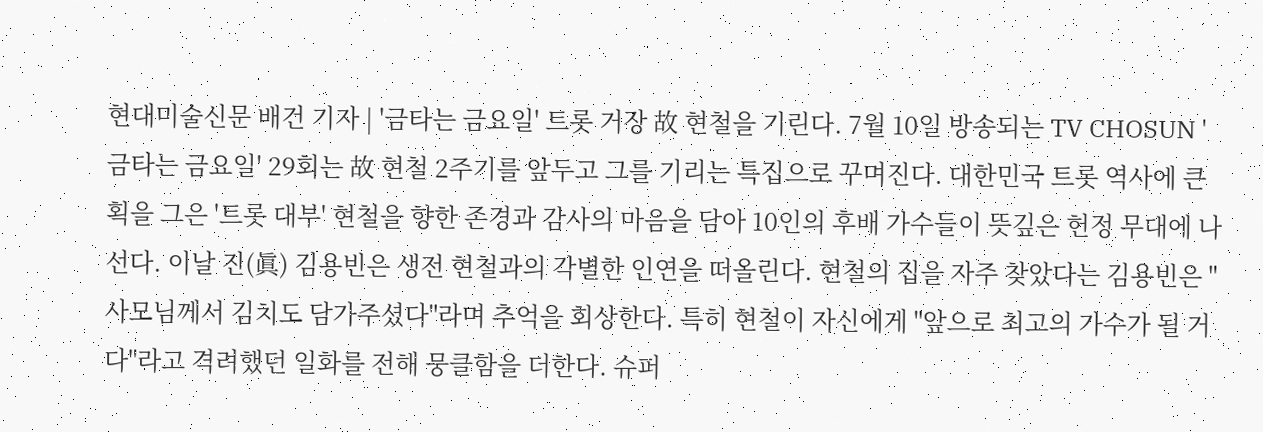현대미술신문 배건 기자 | '금타는 금요일' 트롯 거장 故 현철을 기린다. 7월 10일 방송되는 TV CHOSUN '금타는 금요일' 29회는 故 현철 2주기를 앞두고 그를 기리는 특집으로 꾸며진다. 대한민국 트롯 역사에 큰 획을 그은 '트롯 대부' 현철을 향한 존경과 감사의 마음을 담아 10인의 후배 가수들이 뜻깊은 헌정 무대에 나선다. 이날 진(眞) 김용빈은 생전 현철과의 각별한 인연을 떠올린다. 현철의 집을 자주 찾았다는 김용빈은 "사모님께서 김치도 담가주셨다"라며 추억을 회상한다. 특히 현철이 자신에게 "앞으로 최고의 가수가 될 거다"라고 격려했던 일화를 전해 뭉클함을 더한다. 슈퍼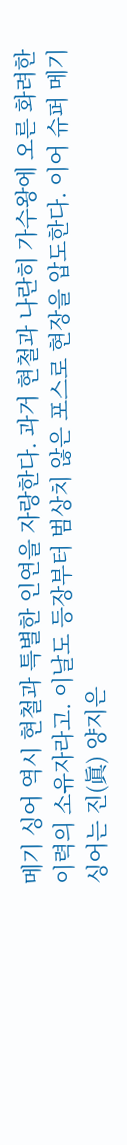메기 싱어 역시 현철과 특별한 인연을 자랑한다. 과거 현철과 나란히 가수왕에 오른 화려한 이력의 소유자라고. 이날도 등장부터 범상치 않은 포스로 현장을 압도한다. 이어 슈퍼 메기 싱어는 진(眞) 양지은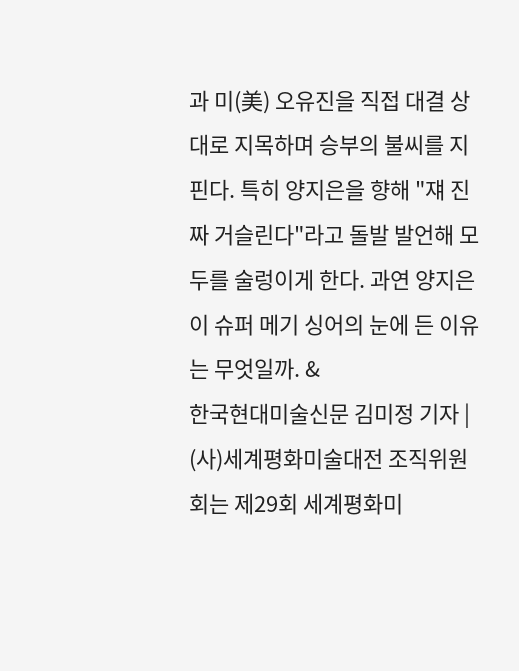과 미(美) 오유진을 직접 대결 상대로 지목하며 승부의 불씨를 지핀다. 특히 양지은을 향해 "쟤 진짜 거슬린다"라고 돌발 발언해 모두를 술렁이게 한다. 과연 양지은이 슈퍼 메기 싱어의 눈에 든 이유는 무엇일까. &
한국현대미술신문 김미정 기자 | (사)세계평화미술대전 조직위원회는 제29회 세계평화미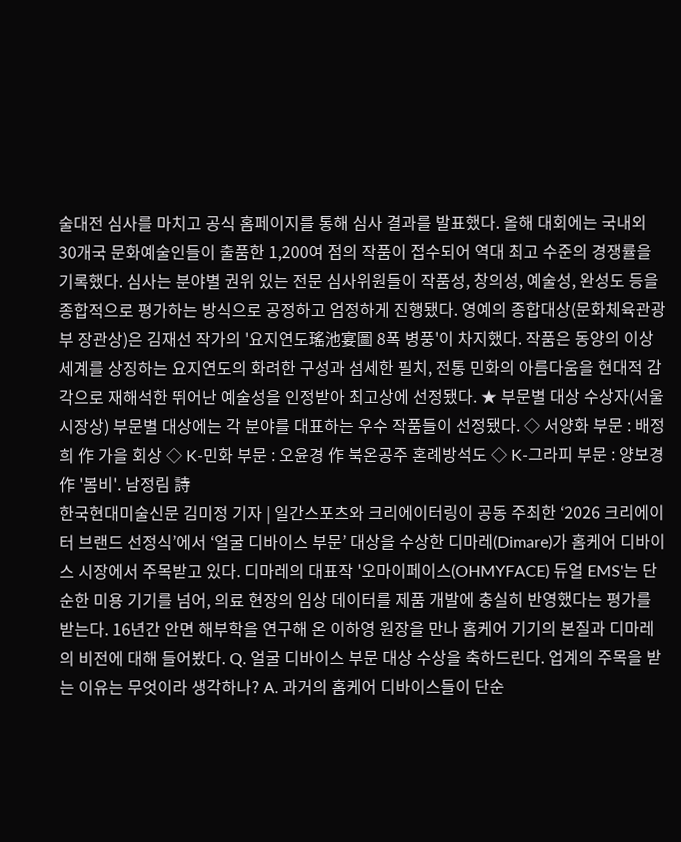술대전 심사를 마치고 공식 홈페이지를 통해 심사 결과를 발표했다. 올해 대회에는 국내외 30개국 문화예술인들이 출품한 1,200여 점의 작품이 접수되어 역대 최고 수준의 경쟁률을 기록했다. 심사는 분야별 권위 있는 전문 심사위원들이 작품성, 창의성, 예술성, 완성도 등을 종합적으로 평가하는 방식으로 공정하고 엄정하게 진행됐다. 영예의 종합대상(문화체육관광부 장관상)은 김재선 작가의 '요지연도瑤池宴圖 8폭 병풍'이 차지했다. 작품은 동양의 이상세계를 상징하는 요지연도의 화려한 구성과 섬세한 필치, 전통 민화의 아름다움을 현대적 감각으로 재해석한 뛰어난 예술성을 인정받아 최고상에 선정됐다. ★ 부문별 대상 수상자(서울시장상) 부문별 대상에는 각 분야를 대표하는 우수 작품들이 선정됐다. ◇ 서양화 부문 : 배정희 作 가을 회상 ◇ K-민화 부문 : 오윤경 作 북온공주 혼례방석도 ◇ K-그라피 부문 : 양보경 作 '봄비'. 남정림 詩
한국현대미술신문 김미정 기자 | 일간스포츠와 크리에이터링이 공동 주최한 ‘2026 크리에이터 브랜드 선정식’에서 ‘얼굴 디바이스 부문’ 대상을 수상한 디마레(Dimare)가 홈케어 디바이스 시장에서 주목받고 있다. 디마레의 대표작 '오마이페이스(OHMYFACE) 듀얼 EMS'는 단순한 미용 기기를 넘어, 의료 현장의 임상 데이터를 제품 개발에 충실히 반영했다는 평가를 받는다. 16년간 안면 해부학을 연구해 온 이하영 원장을 만나 홈케어 기기의 본질과 디마레의 비전에 대해 들어봤다. Q. 얼굴 디바이스 부문 대상 수상을 축하드린다. 업계의 주목을 받는 이유는 무엇이라 생각하나? A. 과거의 홈케어 디바이스들이 단순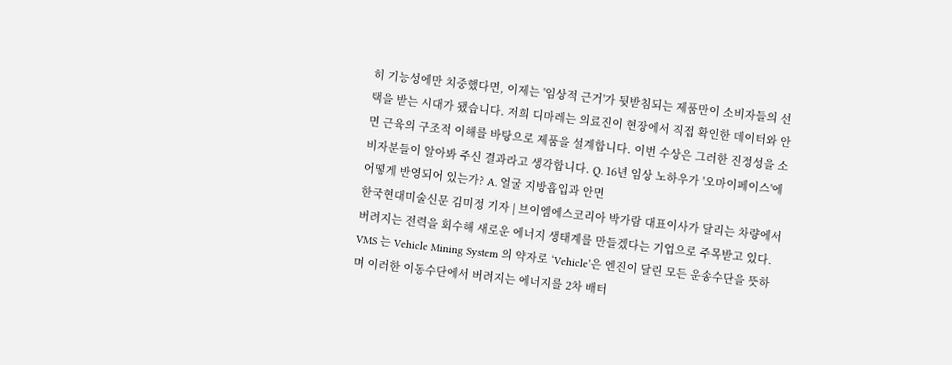히 기능성에만 치중했다면, 이제는 '임상적 근거'가 뒷받침되는 제품만이 소비자들의 선택을 받는 시대가 됐습니다. 저희 디마레는 의료진이 현장에서 직접 확인한 데이터와 안면 근육의 구조적 이해를 바탕으로 제품을 설계합니다. 이번 수상은 그러한 진정성을 소비자분들이 알아봐 주신 결과라고 생각합니다. Q. 16년 임상 노하우가 '오마이페이스'에 어떻게 반영되어 있는가? A. 얼굴 지방흡입과 안면
한국현대미술신문 김미정 기자 | 브이엠에스코리아 박가람 대표이사가 달리는 차량에서 버려지는 전력을 회수해 새로운 에너지 생태계를 만들겠다는 기업으로 주목받고 있다. VMS 는 Vehicle Mining System 의 약자로 ‘Vehicle’은 엔진이 달린 모든 운송수단을 뜻하며 이러한 이동수단에서 버려지는 에너지를 2차 배터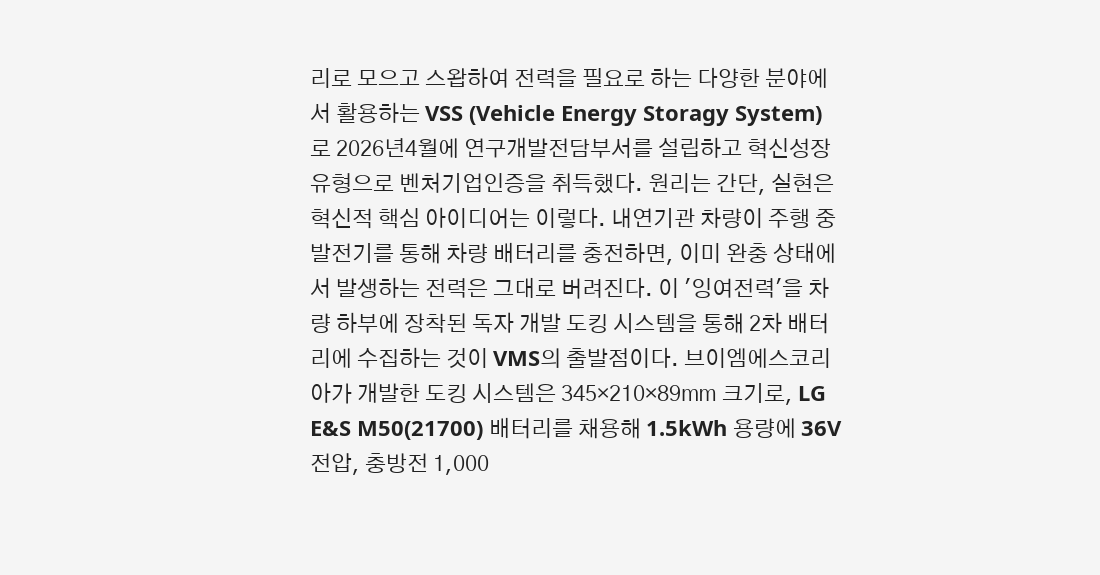리로 모으고 스왑하여 전력을 필요로 하는 다양한 분야에서 활용하는 VSS (Vehicle Energy Storagy System) 로 2026년4월에 연구개발전담부서를 설립하고 혁신성장유형으로 벤처기업인증을 취득했다. 원리는 간단, 실현은 혁신적 핵심 아이디어는 이렇다. 내연기관 차량이 주행 중 발전기를 통해 차량 배터리를 충전하면, 이미 완충 상태에서 발생하는 전력은 그대로 버려진다. 이 '잉여전력'을 차량 하부에 장착된 독자 개발 도킹 시스템을 통해 2차 배터리에 수집하는 것이 VMS의 출발점이다. 브이엠에스코리아가 개발한 도킹 시스템은 345×210×89㎜ 크기로, LG E&S M50(21700) 배터리를 채용해 1.5kWh 용량에 36V 전압, 충방전 1,000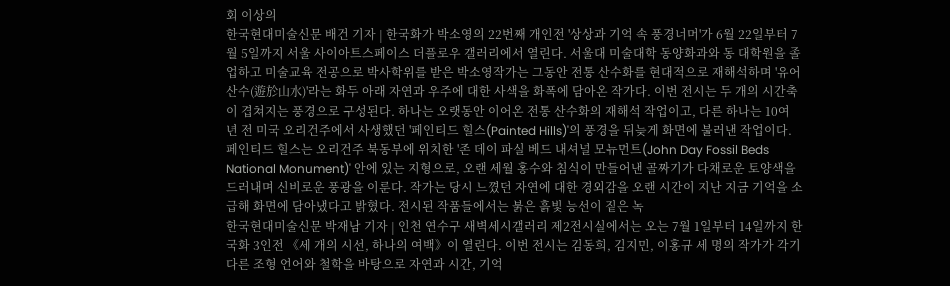회 이상의
한국현대미술신문 배건 기자 | 한국화가 박소영의 22번째 개인전 '상상과 기억 속 풍경너머'가 6월 22일부터 7월 5일까지 서울 사이아트스페이스 더플로우 갤러리에서 열린다. 서울대 미술대학 동양화과와 동 대학원을 졸업하고 미술교육 전공으로 박사학위를 받은 박소영작가는 그동안 전통 산수화를 현대적으로 재해석하며 '유어산수(遊於山水)'라는 화두 아래 자연과 우주에 대한 사색을 화폭에 담아온 작가다. 이번 전시는 두 개의 시간축이 겹쳐지는 풍경으로 구성된다. 하나는 오랫동안 이어온 전통 산수화의 재해석 작업이고, 다른 하나는 10여 년 전 미국 오리건주에서 사생했던 '페인티드 힐스(Painted Hills)'의 풍경을 뒤늦게 화면에 불러낸 작업이다. 페인티드 힐스는 오리건주 북동부에 위치한 '존 데이 파실 베드 내셔널 모뉴먼트(John Day Fossil Beds National Monument)' 안에 있는 지형으로, 오랜 세월 홍수와 침식이 만들어낸 골짜기가 다채로운 토양색을 드러내며 신비로운 풍광을 이룬다. 작가는 당시 느꼈던 자연에 대한 경외감을 오랜 시간이 지난 지금 기억을 소급해 화면에 담아냈다고 밝혔다. 전시된 작품들에서는 붉은 흙빛 능선이 짙은 녹
한국현대미술신문 박재남 기자 | 인천 연수구 새벽세시갤러리 제2전시실에서는 오는 7월 1일부터 14일까지 한국화 3인전 《세 개의 시선, 하나의 여백》이 열린다. 이번 전시는 김동희, 김지민, 이홍규 세 명의 작가가 각기 다른 조형 언어와 철학을 바탕으로 자연과 시간, 기억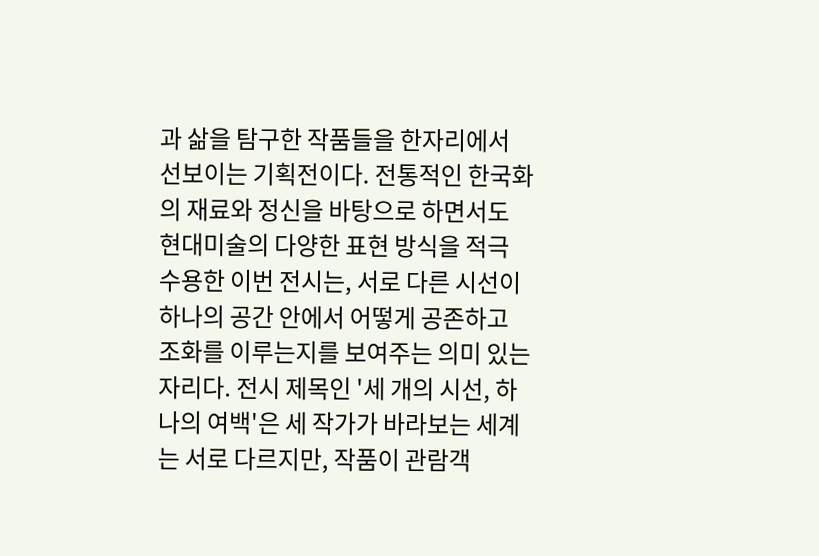과 삶을 탐구한 작품들을 한자리에서 선보이는 기획전이다. 전통적인 한국화의 재료와 정신을 바탕으로 하면서도 현대미술의 다양한 표현 방식을 적극 수용한 이번 전시는, 서로 다른 시선이 하나의 공간 안에서 어떻게 공존하고 조화를 이루는지를 보여주는 의미 있는 자리다. 전시 제목인 '세 개의 시선, 하나의 여백'은 세 작가가 바라보는 세계는 서로 다르지만, 작품이 관람객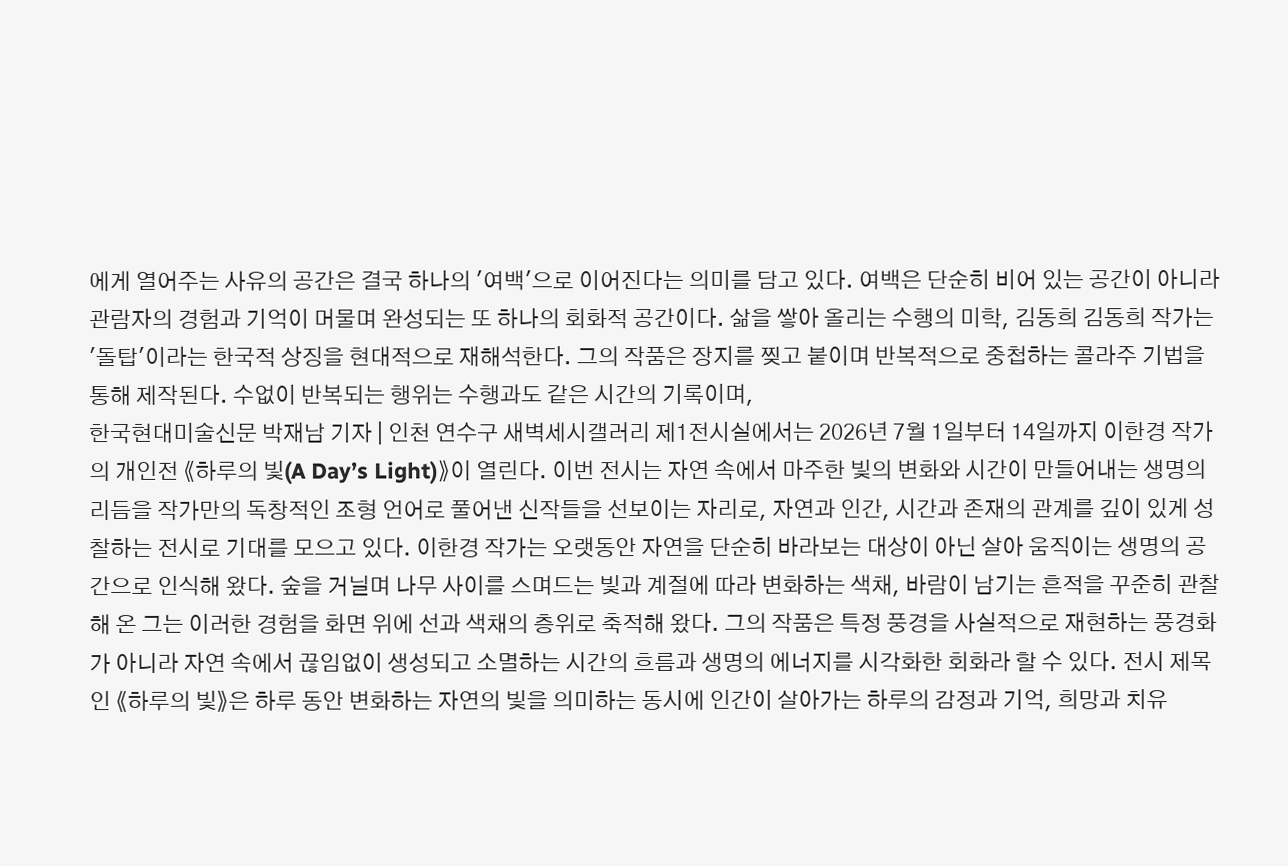에게 열어주는 사유의 공간은 결국 하나의 '여백'으로 이어진다는 의미를 담고 있다. 여백은 단순히 비어 있는 공간이 아니라 관람자의 경험과 기억이 머물며 완성되는 또 하나의 회화적 공간이다. 삶을 쌓아 올리는 수행의 미학, 김동희 김동희 작가는 '돌탑'이라는 한국적 상징을 현대적으로 재해석한다. 그의 작품은 장지를 찢고 붙이며 반복적으로 중첩하는 콜라주 기법을 통해 제작된다. 수없이 반복되는 행위는 수행과도 같은 시간의 기록이며,
한국현대미술신문 박재남 기자 | 인천 연수구 새벽세시갤러리 제1전시실에서는 2026년 7월 1일부터 14일까지 이한경 작가의 개인전 《하루의 빛(A Day’s Light)》이 열린다. 이번 전시는 자연 속에서 마주한 빛의 변화와 시간이 만들어내는 생명의 리듬을 작가만의 독창적인 조형 언어로 풀어낸 신작들을 선보이는 자리로, 자연과 인간, 시간과 존재의 관계를 깊이 있게 성찰하는 전시로 기대를 모으고 있다. 이한경 작가는 오랫동안 자연을 단순히 바라보는 대상이 아닌 살아 움직이는 생명의 공간으로 인식해 왔다. 숲을 거닐며 나무 사이를 스며드는 빛과 계절에 따라 변화하는 색채, 바람이 남기는 흔적을 꾸준히 관찰해 온 그는 이러한 경험을 화면 위에 선과 색채의 층위로 축적해 왔다. 그의 작품은 특정 풍경을 사실적으로 재현하는 풍경화가 아니라 자연 속에서 끊임없이 생성되고 소멸하는 시간의 흐름과 생명의 에너지를 시각화한 회화라 할 수 있다. 전시 제목인 《하루의 빛》은 하루 동안 변화하는 자연의 빛을 의미하는 동시에 인간이 살아가는 하루의 감정과 기억, 희망과 치유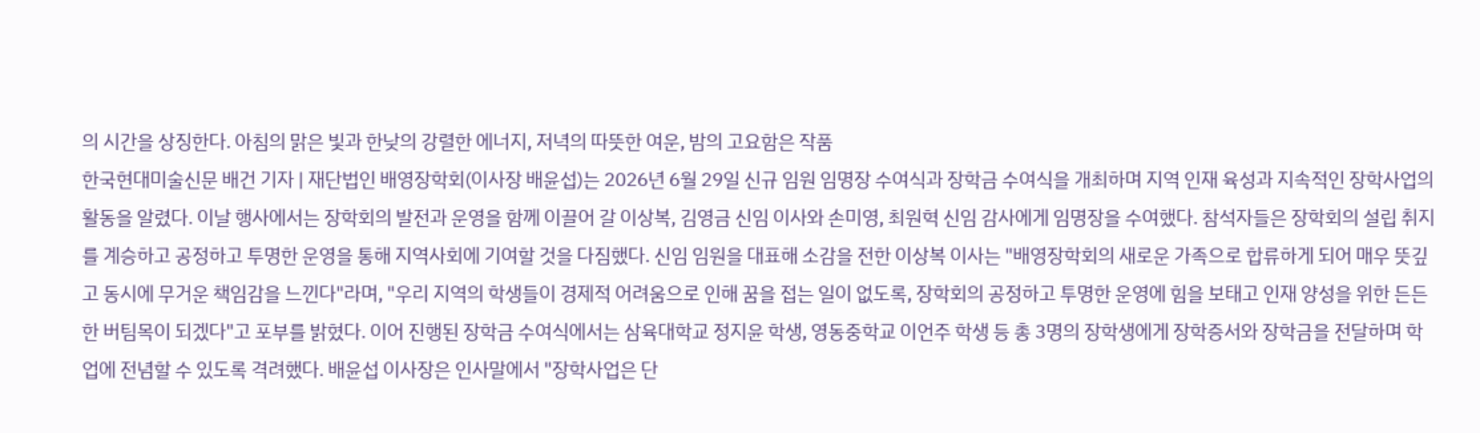의 시간을 상징한다. 아침의 맑은 빛과 한낮의 강렬한 에너지, 저녁의 따뜻한 여운, 밤의 고요함은 작품
한국현대미술신문 배건 기자 | 재단법인 배영장학회(이사장 배윤섭)는 2026년 6월 29일 신규 임원 임명장 수여식과 장학금 수여식을 개최하며 지역 인재 육성과 지속적인 장학사업의 활동을 알렸다. 이날 행사에서는 장학회의 발전과 운영을 함께 이끌어 갈 이상복, 김영금 신임 이사와 손미영, 최원혁 신임 감사에게 임명장을 수여했다. 참석자들은 장학회의 설립 취지를 계승하고 공정하고 투명한 운영을 통해 지역사회에 기여할 것을 다짐했다. 신임 임원을 대표해 소감을 전한 이상복 이사는 "배영장학회의 새로운 가족으로 합류하게 되어 매우 뜻깊고 동시에 무거운 책임감을 느낀다"라며, "우리 지역의 학생들이 경제적 어려움으로 인해 꿈을 접는 일이 없도록, 장학회의 공정하고 투명한 운영에 힘을 보태고 인재 양성을 위한 든든한 버팀목이 되겠다"고 포부를 밝혔다. 이어 진행된 장학금 수여식에서는 삼육대학교 정지윤 학생, 영동중학교 이언주 학생 등 총 3명의 장학생에게 장학증서와 장학금을 전달하며 학업에 전념할 수 있도록 격려했다. 배윤섭 이사장은 인사말에서 "장학사업은 단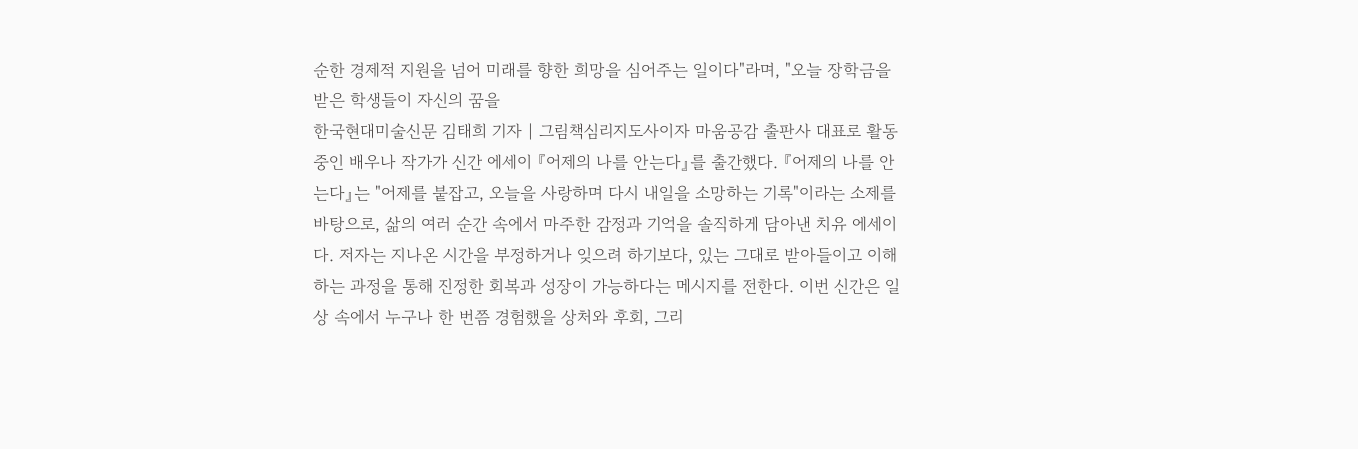순한 경제적 지원을 넘어 미래를 향한 희망을 심어주는 일이다"라며, "오늘 장학금을 받은 학생들이 자신의 꿈을
한국현대미술신문 김태희 기자 | 그림책심리지도사이자 마움공감 출판사 대표로 활동 중인 배우나 작가가 신간 에세이 『어제의 나를 안는다』를 출간했다. 『어제의 나를 안는다』는 "어제를 붙잡고, 오늘을 사랑하며 다시 내일을 소망하는 기록"이라는 소제를 바탕으로, 삶의 여러 순간 속에서 마주한 감정과 기억을 솔직하게 담아낸 치유 에세이다. 저자는 지나온 시간을 부정하거나 잊으려 하기보다, 있는 그대로 받아들이고 이해하는 과정을 통해 진정한 회복과 성장이 가능하다는 메시지를 전한다. 이번 신간은 일상 속에서 누구나 한 번쯤 경험했을 상처와 후회, 그리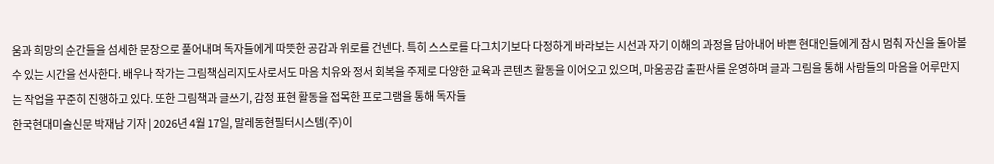움과 희망의 순간들을 섬세한 문장으로 풀어내며 독자들에게 따뜻한 공감과 위로를 건넨다. 특히 스스로를 다그치기보다 다정하게 바라보는 시선과 자기 이해의 과정을 담아내어 바쁜 현대인들에게 잠시 멈춰 자신을 돌아볼 수 있는 시간을 선사한다. 배우나 작가는 그림책심리지도사로서도 마음 치유와 정서 회복을 주제로 다양한 교육과 콘텐츠 활동을 이어오고 있으며, 마움공감 출판사를 운영하며 글과 그림을 통해 사람들의 마음을 어루만지는 작업을 꾸준히 진행하고 있다. 또한 그림책과 글쓰기, 감정 표현 활동을 접목한 프로그램을 통해 독자들
한국현대미술신문 박재남 기자 | 2026년 4월 17일, 말레동현필터시스템(주)이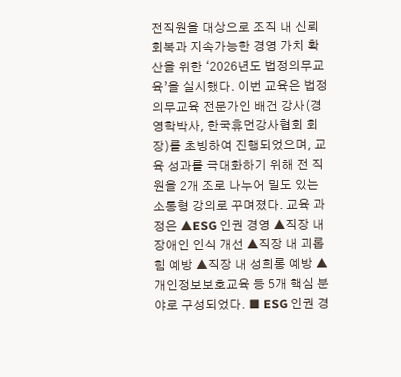전직원을 대상으로 조직 내 신뢰 회복과 지속가능한 경영 가치 확산을 위한 ‘2026년도 법정의무교육’을 실시했다. 이번 교육은 법정의무교육 전문가인 배건 강사(경영학박사, 한국휴먼강사협회 회장)를 초빙하여 진행되었으며, 교육 성과를 극대화하기 위해 전 직원을 2개 조로 나누어 밀도 있는 소통형 강의로 꾸며졌다. 교육 과정은 ▲ESG 인권 경영 ▲직장 내 장애인 인식 개선 ▲직장 내 괴롭힘 예방 ▲직장 내 성희롱 예방 ▲개인정보보호교육 등 5개 핵심 분야로 구성되었다. ■ ESG 인권 경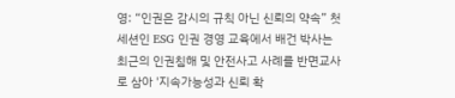영: “인권은 감시의 규칙 아닌 신뢰의 약속” 첫 세션인 ESG 인권 경영 교육에서 배건 박사는 최근의 인권침해 및 안전사고 사례를 반면교사로 삼아 '지속가능성과 신뢰 확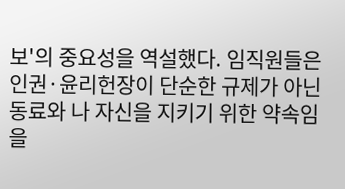보'의 중요성을 역설했다. 임직원들은 인권·윤리헌장이 단순한 규제가 아닌 동료와 나 자신을 지키기 위한 약속임을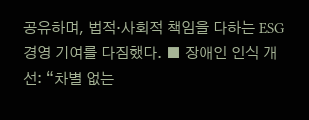공유하며, 법적·사회적 책임을 다하는 ESG 경영 기여를 다짐했다. ■ 장애인 인식 개선: “차별 없는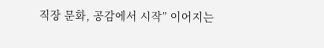직장 문화, 공감에서 시작” 이어지는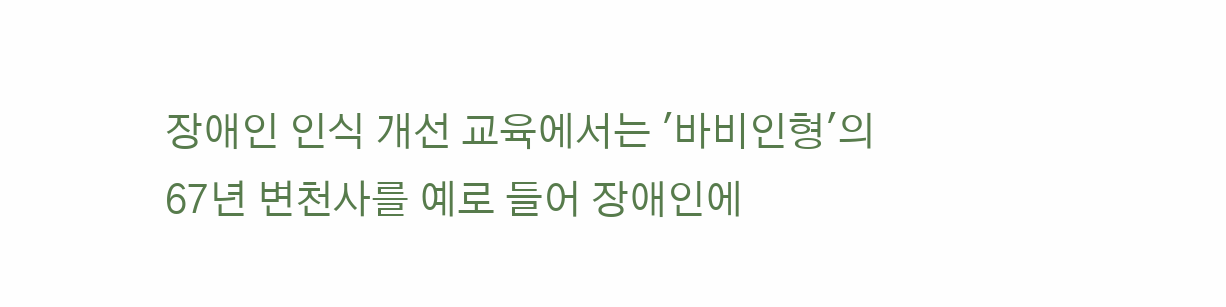장애인 인식 개선 교육에서는 '바비인형'의 67년 변천사를 예로 들어 장애인에